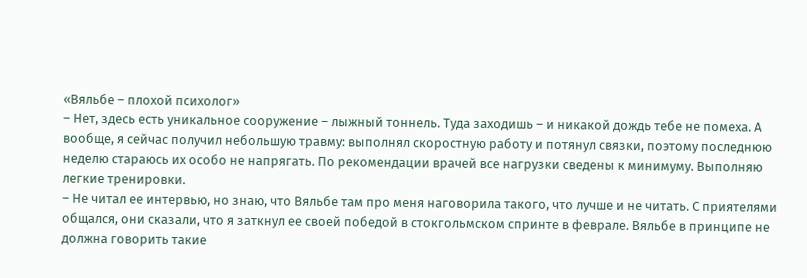«Вяльбе – плохой психолог»
– Нет, здесь есть уникальное сооружение – лыжный тоннель. Туда заходишь – и никакой дождь тебе не помеха. А вообще, я сейчас получил небольшую травму: выполнял скоростную работу и потянул связки, поэтому последнюю неделю стараюсь их особо не напрягать. По рекомендации врачей все нагрузки сведены к минимуму. Выполняю легкие тренировки.
– Не читал ее интервью, но знаю, что Вяльбе там про меня наговорила такого, что лучше и не читать. С приятелями общался, они сказали, что я заткнул ее своей победой в стокгольмском спринте в феврале. Вяльбе в принципе не должна говорить такие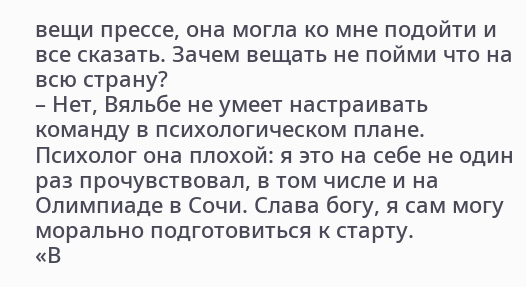вещи прессе, она могла ко мне подойти и все сказать. Зачем вещать не пойми что на всю страну?
– Нет, Вяльбе не умеет настраивать команду в психологическом плане. Психолог она плохой: я это на себе не один раз прочувствовал, в том числе и на Олимпиаде в Сочи. Слава богу, я сам могу морально подготовиться к старту.
«В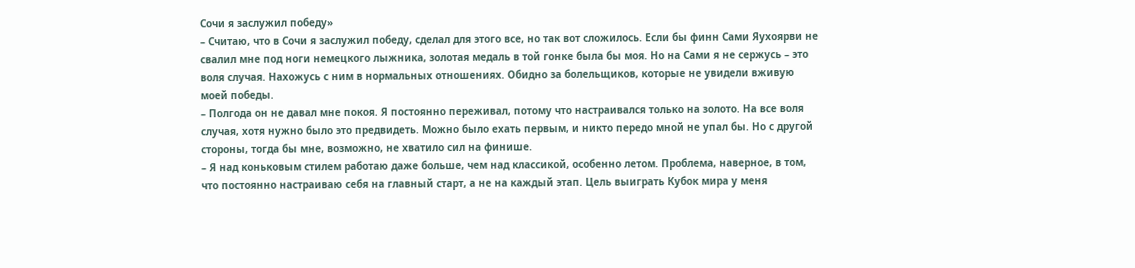Сочи я заслужил победу»
– Считаю, что в Сочи я заслужил победу, сделал для этого все, но так вот сложилось. Если бы финн Сами Яухоярви не свалил мне под ноги немецкого лыжника, золотая медаль в той гонке была бы моя. Но на Сами я не сержусь – это воля случая. Нахожусь с ним в нормальных отношениях. Обидно за болельщиков, которые не увидели вживую моей победы.
– Полгода он не давал мне покоя. Я постоянно переживал, потому что настраивался только на золото. На все воля случая, хотя нужно было это предвидеть. Можно было ехать первым, и никто передо мной не упал бы. Но с другой стороны, тогда бы мне, возможно, не хватило сил на финише.
– Я над коньковым стилем работаю даже больше, чем над классикой, особенно летом. Проблема, наверное, в том, что постоянно настраиваю себя на главный старт, а не на каждый этап. Цель выиграть Кубок мира у меня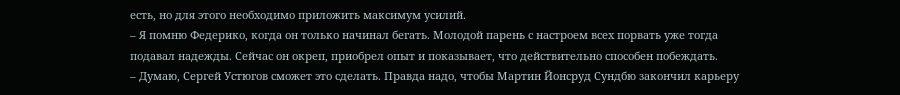есть, но для этого необходимо приложить максимум усилий.
– Я помню Федерико, когда он только начинал бегать. Молодой парень с настроем всех порвать уже тогда подавал надежды. Сейчас он окреп, приобрел опыт и показывает, что действительно способен побеждать.
– Думаю, Сергей Устюгов сможет это сделать. Правда надо, чтобы Мартин Йонсруд Сундбю закончил карьеру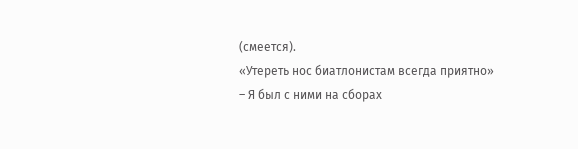(смеется).
«Утереть нос биатлонистам всегда приятно»
– Я был с ними на сборах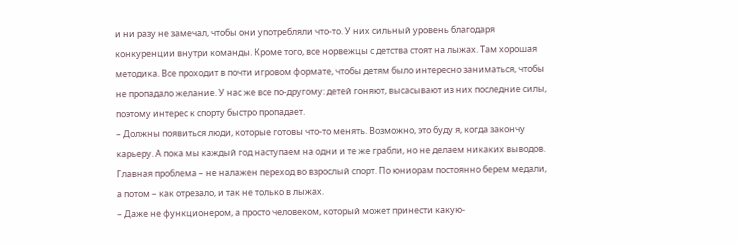и ни разу не замечал, чтобы они употребляли что-то. У них сильный уровень благодаря конкуренции внутри команды. Кроме того, все норвежцы с детства стоят на лыжах. Там хорошая методика. Все проходит в почти игровом формате, чтобы детям было интересно заниматься, чтобы не пропадало желание. У нас же все по-другому: детей гоняют, высасывают из них последние силы, поэтому интерес к спорту быстро пропадает.
– Должны появиться люди, которые готовы что-то менять. Возможно, это буду я, когда закончу карьеру. А пока мы каждый год наступаем на одни и те же грабли, но не делаем никаких выводов. Главная проблема – не налажен переход во взрослый спорт. По юниорам постоянно берем медали, а потом – как отрезало, и так не только в лыжах.
– Даже не функционером, а просто человеком, который может принести какую-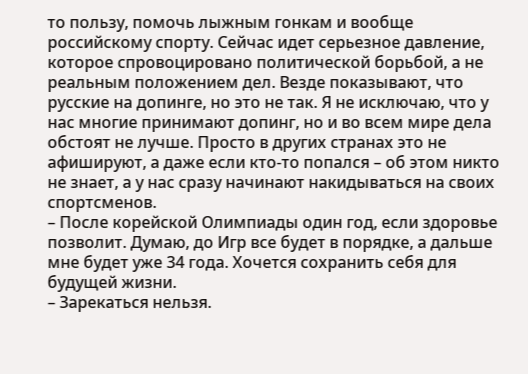то пользу, помочь лыжным гонкам и вообще российскому спорту. Сейчас идет серьезное давление, которое спровоцировано политической борьбой, а не реальным положением дел. Везде показывают, что русские на допинге, но это не так. Я не исключаю, что у нас многие принимают допинг, но и во всем мире дела обстоят не лучше. Просто в других странах это не афишируют, а даже если кто-то попался – об этом никто не знает, а у нас сразу начинают накидываться на своих спортсменов.
– После корейской Олимпиады один год, если здоровье позволит. Думаю, до Игр все будет в порядке, а дальше мне будет уже 34 года. Хочется сохранить себя для будущей жизни.
– Зарекаться нельзя.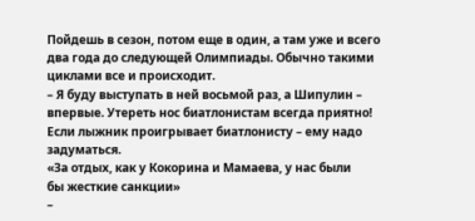Пойдешь в сезон, потом еще в один, а там уже и всего два года до следующей Олимпиады. Обычно такими циклами все и происходит.
– Я буду выступать в ней восьмой раз, а Шипулин – впервые. Утереть нос биатлонистам всегда приятно! Если лыжник проигрывает биатлонисту – ему надо задуматься.
«За отдых, как у Кокорина и Мамаева, у нас были
бы жесткие санкции»
–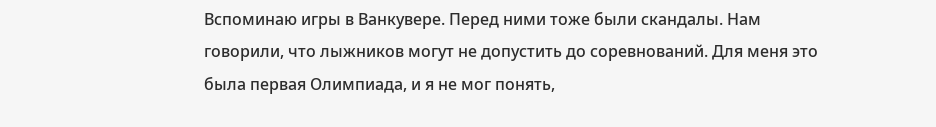Вспоминаю игры в Ванкувере. Перед ними тоже были скандалы. Нам говорили, что лыжников могут не допустить до соревнований. Для меня это была первая Олимпиада, и я не мог понять,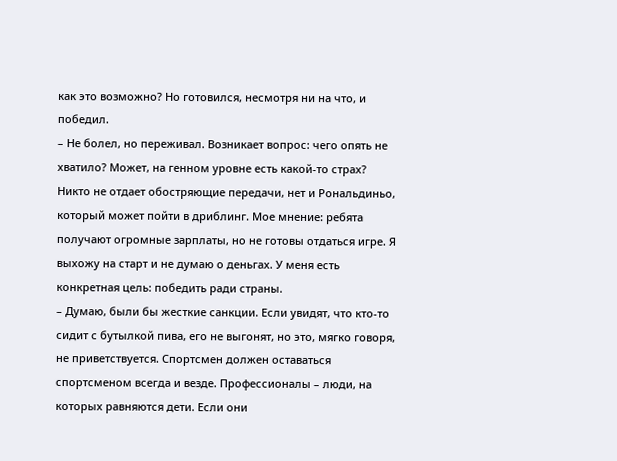как это возможно? Но готовился, несмотря ни на что, и победил.
– Не болел, но переживал. Возникает вопрос: чего опять не хватило? Может, на генном уровне есть какой-то страх? Никто не отдает обостряющие передачи, нет и Рональдиньо, который может пойти в дриблинг. Мое мнение: ребята получают огромные зарплаты, но не готовы отдаться игре. Я выхожу на старт и не думаю о деньгах. У меня есть конкретная цель: победить ради страны.
– Думаю, были бы жесткие санкции. Если увидят, что кто-то сидит с бутылкой пива, его не выгонят, но это, мягко говоря, не приветствуется. Спортсмен должен оставаться спортсменом всегда и везде. Профессионалы – люди, на которых равняются дети. Если они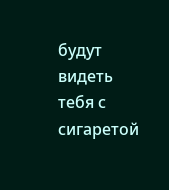будут видеть тебя с сигаретой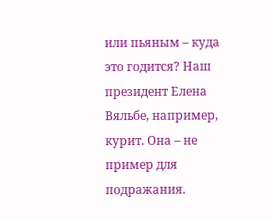или пьяным – куда это годится? Наш президент Елена Вяльбе, например, курит. Она – не пример для подражания.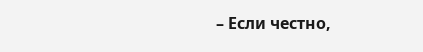– Если честно,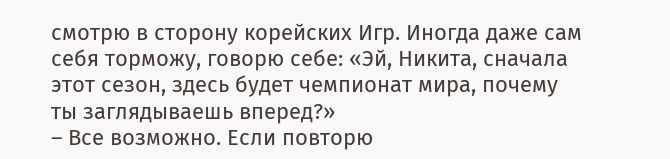смотрю в сторону корейских Игр. Иногда даже сам себя торможу, говорю себе: «Эй, Никита, сначала этот сезон, здесь будет чемпионат мира, почему ты заглядываешь вперед?»
– Все возможно. Если повторю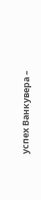успех Ванкувера –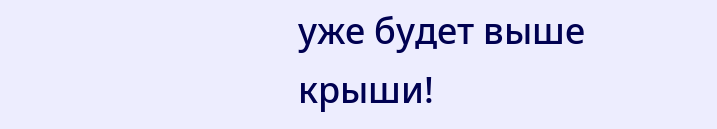уже будет выше крыши!